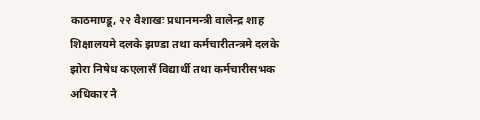काठमाण्डू, २२ वैशाखः प्रधानमन्त्री वालेन्द्र शाह शिक्षालयमे दलके झण्डा तथा कर्मचारीतन्त्रमे दलके झोरा निषेध कएलासँ विद्यार्थी तथा कर्मचारीसभक अधिकार नै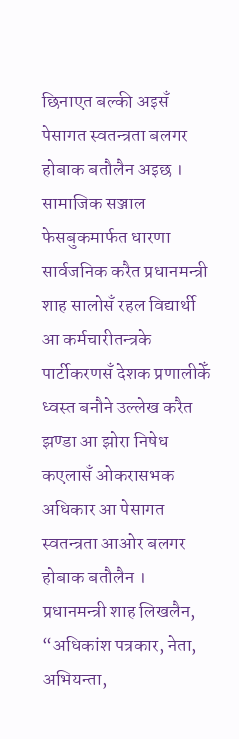छिनाएत बल्की अइसँ पेसागत स्वतन्त्रता बलगर होबाक बतौलैन अइछ ।
सामाजिक सञ्जाल फेसबुकमार्फत धारणा सार्वजनिक करैत प्रधानमन्त्री शाह सालोसँ रहल विद्यार्थी आ कर्मचारीतन्त्रके पार्टीकरणसँ देशक प्रणालीकेँ ध्वस्त बनौने उल्लेख करैत झण्डा आ झोरा निषेध कएलासँ ओकरासभक अधिकार आ पेसागत स्वतन्त्रता आओर बलगर होबाक बतौलैन ।
प्रधानमन्त्री शाह लिखलैन, “अधिकांश पत्रकार, नेता, अभियन्ता,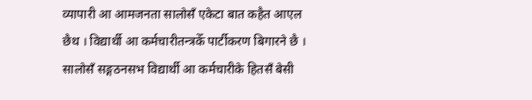व्यापारी आ आमजनता सालोसँ एकेटा बात कहैत आएल छैथ । विद्यार्थी आ कर्मचारीतन्त्रकेँ पार्टीकरण बिगारने छै । सालोसँ सङ्गठनसभ विद्यार्थी आ कर्मचारीके हितसँ बेसी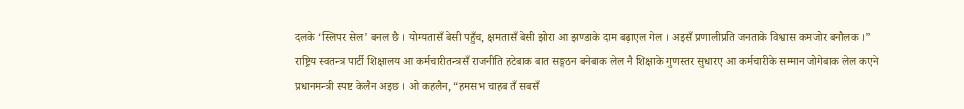दलके ‘स्लिपर सेल’ बनल छै । योग्यतासँ बेसी पहुँच, क्षमतासँ बेसी झोरा आ झण्डाके दाम बढ़ाएल गेल । अइसँ प्रणालीप्रति जनताके विश्वास कमजोर बनौलक ।”
राष्ट्रिय स्वतन्त्र पार्टी शिक्षालय आ कर्मचारीतन्त्रसँ राजनीति हटेबाक बात सङ्गठन बनेबाक लेल नै शिक्षाके गुणस्तर सुधारए आ कर्मचारीके सम्मान जोगेबाक लेल कएने प्रधानमन्त्री स्पष्ट केलैन अइछ । ओ कहलैन, “हमसभ चाहब तँ सबसँ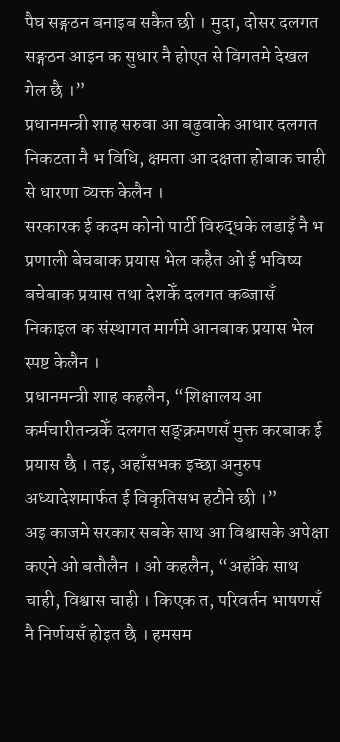पैघ सङ्गठन बनाइब सकैत छी । मुदा, दोसर दलगत सङ्गठन आइन क सुधार नै होएत से विगतमे देखल गेल छै ।”
प्रधानमन्त्री शाह सरुवा आ बढुवाके आधार दलगत निकटता नै भ विधि, क्षमता आ दक्षता होबाक चाही से धारणा व्यक्त केलैन ।
सरकारक ई कदम कोनो पार्टी विरुद्धके लडाइँ नै भ प्रणाली बेचबाक प्रयास भेल कहैत ओ ई भविष्य बचेबाक प्रयास तथा देशकेँ दलगत कब्जासँ निकाइल क संस्थागत मार्गमे आनबाक प्रयास भेल स्पष्ट केलैन ।
प्रधानमन्त्री शाह कहलैन, “शिक्षालय आ कर्मचारीतन्त्रकेँ दलगत सङ्क्रमणसँ मुक्त करबाक ई प्रयास छै । तइ, अहाँसभक इच्छा अनुरुप अध्यादेशमार्फत ई विकृतिसभ हटौने छी ।”
अइ काजमे सरकार सबके साथ आ विश्वासके अपेक्षा कएने ओ बतौलैन । ओ कहलैन, “अहाँके साथ चाही, विश्वास चाही । किएक त, परिवर्तन भाषणसँ नै निर्णयसँ होइत छै । हमसम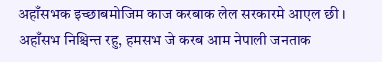अहाँसभक इच्छाबमोजिम काज करबाक लेल सरकारमे आएल छी । अहाँसभ निश्चिन्त रहु, हमसभ जे करब आम नेपाली जनताक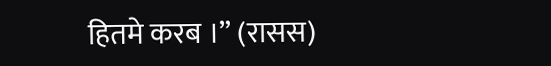हितमे करब ।” (रासस)